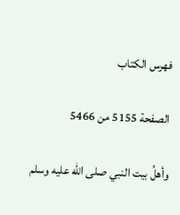فهرس الكتاب

الصفحة 5155 من 5466

وأهلُ بيت النبي صلى الله عليه وسلم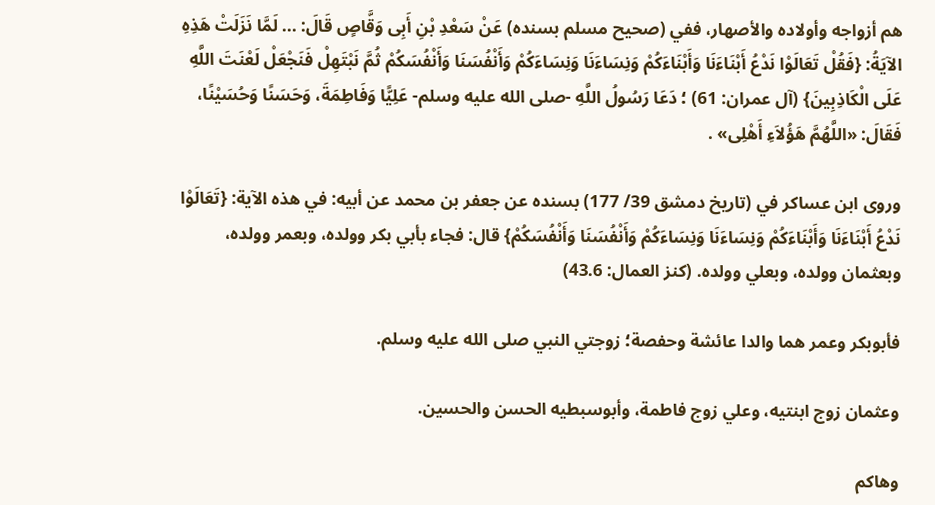هم أزواجه وأولاده والأصهار، ففي (صحيح مسلم بسنده) عَنْ سَعْدِ بْنِ أَبِى وَقَّاصٍ قَالَ: ... لَمَّا نَزَلَتْ هَذِهِ الآيَةُ: {فَقُلْ تَعَالَوْا نَدْعُ أَبْنَاءَنَا وَأَبْنَاءَكُمْ وَنِسَاءَنَا وَنِسَاءَكُمْ وَأَنْفُسَنَا وَأَنْفُسَكُمْ ثُمَّ نَبْتَهِلْ فَنَجْعَلْ لَعْنَتَ اللَّهِ عَلَى الْكَاذِبِينَ} (آل عمران: 61) ؛ دَعَا رَسُولُ اللَّهِ -صلى الله عليه وسلم- عَلِيًّا وَفَاطِمَةَ، وَحَسَنًا وَحُسَيْنًا، فَقَالَ: «اللَّهُمَّ هَؤُلاَءِ أَهْلِى» .

وروى ابن عساكر في (تاريخ دمشق 39/ 177) بسنده عن جعفر بن محمد عن أبيه: في هذه الآية: {تَعَالَوْا نَدْعُ أَبْنَاءَنَا وَأَبْنَاءَكُمْ وَنِسَاءَنَا وَنِسَاءَكُمْ وَأَنْفُسَنَا وَأَنْفُسَكُمْ} قال: فجاء بأبي بكر وولده، وبعمر وولده، وبعثمان وولده، وبعلي وولده. (كنز العمال: 43.6)

فأبوبكر وعمر هما والدا عائشة وحفصة؛ زوجتي النبي صلى الله عليه وسلم.

وعثمان زوج ابنتيه، وعلي زوج فاطمة، وأبوسبطيه الحسن والحسين.

وهاكم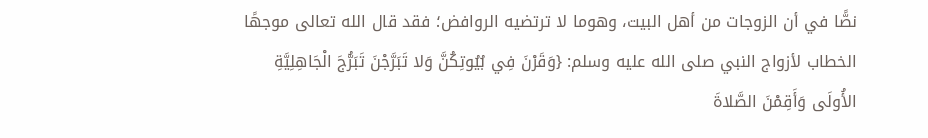نصًّا في أن الزوجات من أهل البيت، وهوما لا ترتضيه الروافض؛ فقد قال الله تعالى موجهًا الخطاب لأزواج النبي صلى الله عليه وسلم: {وَقَرْنَ فِي بُيُوتِكُنَّ وَلا تَبَرَّجْنَ تَبَرُّجَ الْجَاهِلِيَّةِ الأُولَى وَأَقِمْنَ الصَّلاةَ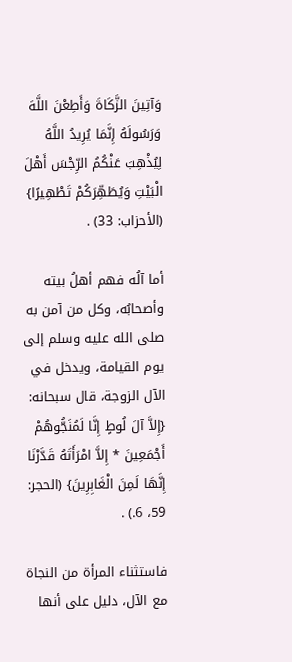وَآتِينَ الزَّكَاةَ وَأَطِعْنَ اللَّهَ وَرَسُولَهُ إِنَّمَا يُرِيدُ اللَّهُ لِيُذْهِبَ عَنْكُمُ الرِّجْسَ أَهْلَ الْبَيْتِ وَيُطَهِّرَكُمْ تَطْهِيرًا} (الأحزاب: 33) .

أما آلُه فهم أهلُ بيته وأصحابُه، وكل من آمن به صلى الله عليه وسلم إلى يوم القيامة، ويدخل في الآل الزوجة، قال سبحانه: {إِلاَّ آلَ لُوطٍ إِنَّا لَمُنَجُّوهُمْ أَجْمَعِينَ * إِلاَّ امْرَأَتَهُ قَدَّرْنَا إِنَّهَا لَمِنَ الْغَابِرِينَ} (الحجر: 59، 6.) .

فاستثناء المرأة من النجاة مع الآل، دليل على أنها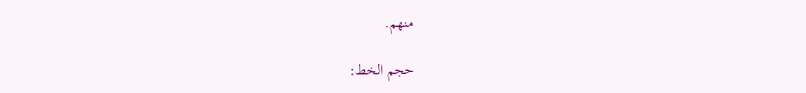منهم.

حجم الخط: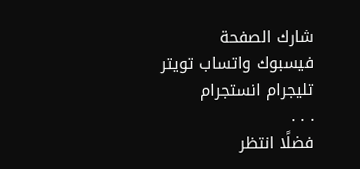شارك الصفحة
فيسبوك واتساب تويتر تليجرام انستجرام
. . .
فضلًا انتظر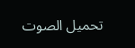تحميل الصوت